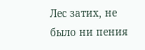Лес затих, не было ни пения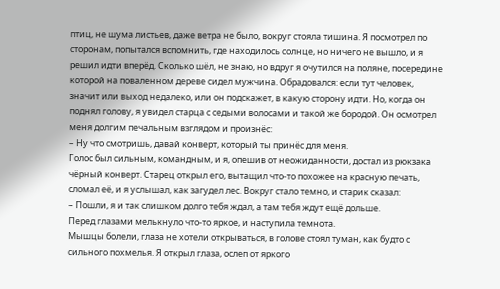птиц, не шума листьев, даже ветра не было, вокруг стояла тишина. Я посмотрел по сторонам, попытался вспомнить, где находилось солнце, но ничего не вышло, и я решил идти вперёд. Сколько шёл, не знаю, но вдруг я очутился на поляне, посередине которой на поваленном дереве сидел мужчина. Обрадовался: если тут человек, значит или выход недалеко, или он подскажет, в какую сторону идти. Но, когда он поднял голову, я увидел старца с седыми волосами и такой же бородой. Он осмотрел меня долгим печальным взглядом и произнёс:
– Ну что смотришь, давай конверт, который ты принёс для меня.
Голос был сильным, командным, и я, опешив от неожиданности, достал из рюкзака чёрный конверт. Старец открыл его, вытащил что-то похожее на красную печать, сломал её, и я услышал, как загудел лес. Вокруг стало темно, и старик сказал:
– Пошли, я и так слишком долго тебя ждал, а там тебя ждут ещё дольше.
Перед глазами мелькнуло что-то яркое, и наступила темнота.
Мышцы болели, глаза не хотели открываться, в голове стоял туман, как будто с сильного похмелья. Я открыл глаза, ослеп от яркого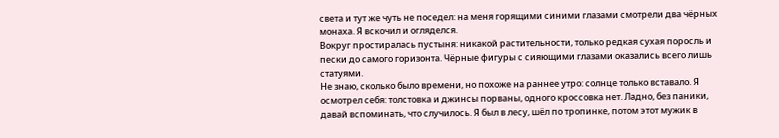света и тут же чуть не поседел: на меня горящими синими глазами смотрели два чёрных монаха. Я вскочил и огляделся.
Вокруг простиралась пустыня: никакой растительности, только редкая сухая поросль и пески до самого горизонта. Чёрные фигуры с сияющими глазами оказались всего лишь статуями.
Не знаю, сколько было времени, но похоже на раннее утро: солнце только вставало. Я осмотрел себя: толстовка и джинсы порваны, одного кроссовка нет. Ладно, без паники, давай вспоминать, что случилось. Я был в лесу, шёл по тропинке, потом этот мужик в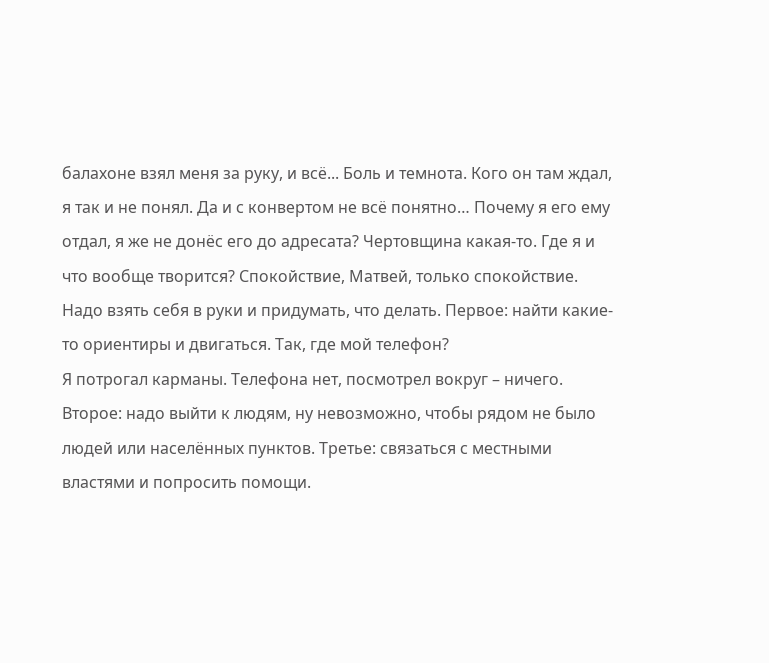балахоне взял меня за руку, и всё... Боль и темнота. Кого он там ждал, я так и не понял. Да и с конвертом не всё понятно… Почему я его ему отдал, я же не донёс его до адресата? Чертовщина какая-то. Где я и что вообще творится? Спокойствие, Матвей, только спокойствие. Надо взять себя в руки и придумать, что делать. Первое: найти какие-то ориентиры и двигаться. Так, где мой телефон?
Я потрогал карманы. Телефона нет, посмотрел вокруг – ничего.
Второе: надо выйти к людям, ну невозможно, чтобы рядом не было людей или населённых пунктов. Третье: связаться с местными властями и попросить помощи.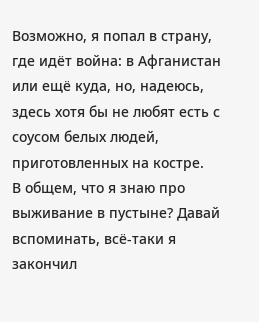Возможно, я попал в страну, где идёт война: в Афганистан или ещё куда, но, надеюсь, здесь хотя бы не любят есть с соусом белых людей, приготовленных на костре.
В общем, что я знаю про выживание в пустыне? Давай вспоминать, всё-таки я закончил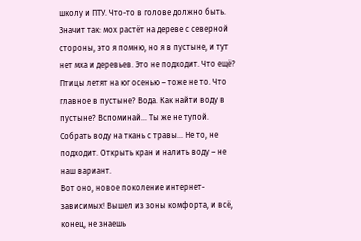школу и ПТУ. Что-то в голове должно быть. Значит так: мох растёт на дереве с северной стороны, это я помню, но я в пустыне, и тут нет мха и деревьев. Это не подходит. Что ещё? Птицы летят на юг осенью – тоже не то. Что главное в пустыне? Вода. Как найти воду в пустыне? Вспоминай... Ты же не тупой. Собрать воду на ткань с травы... Не то, не подходит. Открыть кран и налить воду – не наш вариант.
Вот оно, новое поколение интернет-зависимых! Вышел из зоны комфорта, и всё, конец, не знаешь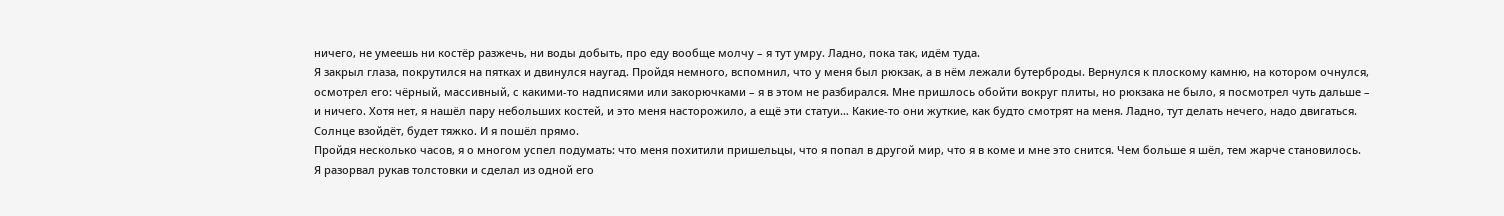ничего, не умеешь ни костёр разжечь, ни воды добыть, про еду вообще молчу – я тут умру. Ладно, пока так, идём туда.
Я закрыл глаза, покрутился на пятках и двинулся наугад. Пройдя немного, вспомнил, что у меня был рюкзак, а в нём лежали бутерброды. Вернулся к плоскому камню, на котором очнулся, осмотрел его: чёрный, массивный, с какими-то надписями или закорючками – я в этом не разбирался. Мне пришлось обойти вокруг плиты, но рюкзака не было, я посмотрел чуть дальше – и ничего. Хотя нет, я нашёл пару небольших костей, и это меня насторожило, а ещё эти статуи… Какие-то они жуткие, как будто смотрят на меня. Ладно, тут делать нечего, надо двигаться. Солнце взойдёт, будет тяжко. И я пошёл прямо.
Пройдя несколько часов, я о многом успел подумать: что меня похитили пришельцы, что я попал в другой мир, что я в коме и мне это снится. Чем больше я шёл, тем жарче становилось. Я разорвал рукав толстовки и сделал из одной его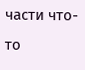части что-то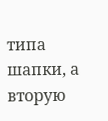типа шапки, а вторую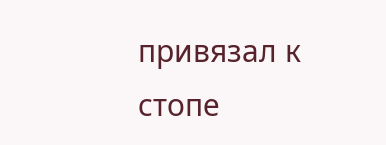привязал к стопе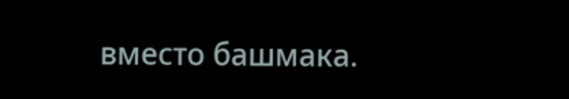вместо башмака.